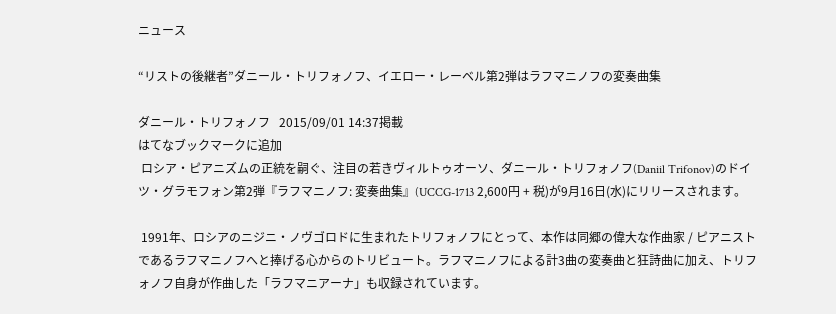ニュース

“リストの後継者”ダニール・トリフォノフ、イエロー・レーベル第2弾はラフマニノフの変奏曲集

ダニール・トリフォノフ   2015/09/01 14:37掲載
はてなブックマークに追加
 ロシア・ピアニズムの正統を嗣ぐ、注目の若きヴィルトゥオーソ、ダニール・トリフォノフ(Daniil Trifonov)のドイツ・グラモフォン第2弾『ラフマニノフ: 変奏曲集』(UCCG-1713 2,600円 + 税)が9月16日(水)にリリースされます。

 1991年、ロシアのニジニ・ノヴゴロドに生まれたトリフォノフにとって、本作は同郷の偉大な作曲家 / ピアニストであるラフマニノフへと捧げる心からのトリビュート。ラフマニノフによる計3曲の変奏曲と狂詩曲に加え、トリフォノフ自身が作曲した「ラフマニアーナ」も収録されています。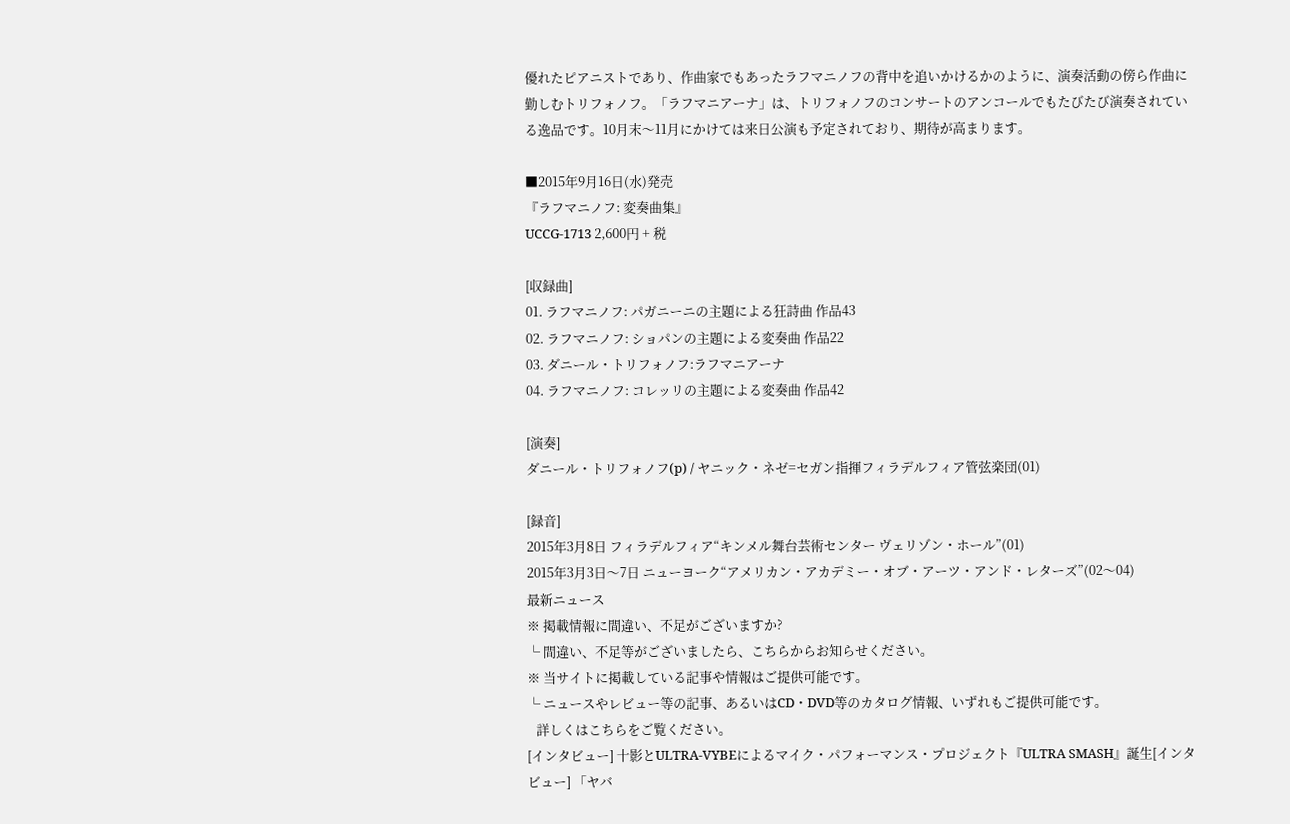優れたピアニストであり、作曲家でもあったラフマニノフの背中を追いかけるかのように、演奏活動の傍ら作曲に勤しむトリフォノフ。「ラフマニアーナ」は、トリフォノフのコンサートのアンコールでもたびたび演奏されている逸品です。10月末〜11月にかけては来日公演も予定されており、期待が高まります。

■2015年9月16日(水)発売
『ラフマニノフ: 変奏曲集』
UCCG-1713 2,600円 + 税

[収録曲]
01. ラフマニノフ: パガニーニの主題による狂詩曲 作品43
02. ラフマニノフ: ショパンの主題による変奏曲 作品22
03. ダニール・トリフォノフ:ラフマニアーナ
04. ラフマニノフ: コレッリの主題による変奏曲 作品42

[演奏]
ダニール・トリフォノフ(p) / ヤニック・ネゼ=セガン指揮フィラデルフィア管弦楽団(01)

[録音]
2015年3月8日 フィラデルフィア“キンメル舞台芸術センター ヴェリゾン・ホール”(01)
2015年3月3日〜7日 ニューヨーク“アメリカン・アカデミー・オブ・アーツ・アンド・レターズ”(02〜04)
最新ニュース
※ 掲載情報に間違い、不足がございますか?
└ 間違い、不足等がございましたら、こちらからお知らせください。
※ 当サイトに掲載している記事や情報はご提供可能です。
└ ニュースやレビュー等の記事、あるいはCD・DVD等のカタログ情報、いずれもご提供可能です。
   詳しくはこちらをご覧ください。
[インタビュー] 十影とULTRA-VYBEによるマイク・パフォーマンス・プロジェクト『ULTRA SMASH』誕生[インタビュー] 「ヤバ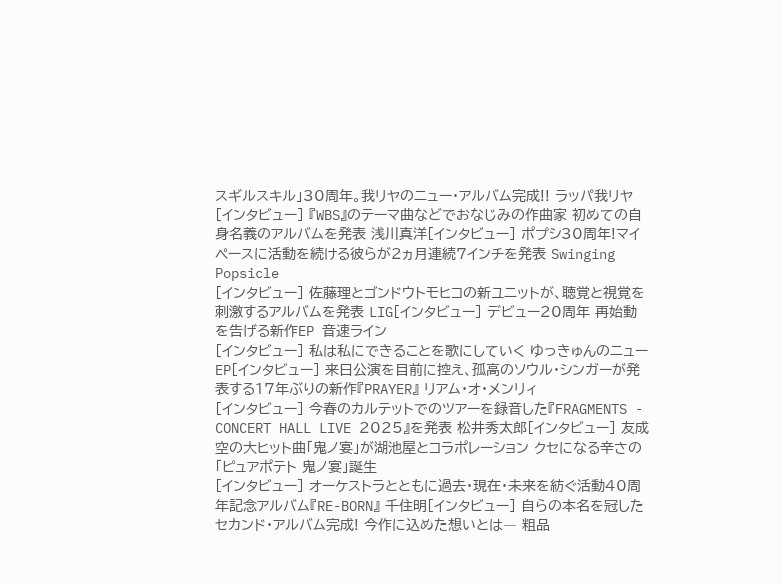スギルスキル」30周年。我リヤのニュー・アルバム完成!! ラッパ我リヤ
[インタビュー] 『WBS』のテーマ曲などでおなじみの作曲家 初めての自身名義のアルバムを発表 浅川真洋[インタビュー] ポプシ30周年!マイペースに活動を続ける彼らが2ヵ月連続7インチを発表 Swinging Popsicle
[インタビュー] 佐藤理とゴンドウトモヒコの新ユニットが、聴覚と視覚を刺激するアルバムを発表 LIG[インタビュー] デビュー20周年 再始動を告げる新作EP 音速ライン
[インタビュー] 私は私にできることを歌にしていく ゆっきゅんのニューEP[インタビュー] 来日公演を目前に控え、孤高のソウル・シンガーが発表する17年ぶりの新作『PRAYER』 リアム・オ・メンリィ
[インタビュー] 今春のカルテットでのツアーを録音した『FRAGMENTS - CONCERT HALL LIVE 2025』を発表 松井秀太郎[インタビュー] 友成空の大ヒット曲「鬼ノ宴」が湖池屋とコラポレーション クセになる辛さの「ピュアポテト 鬼ノ宴」誕生
[インタビュー] オーケストラとともに過去・現在・未来を紡ぐ活動40周年記念アルバム『RE-BORN』 千住明[インタビュー] 自らの本名を冠したセカンド・アルバム完成! 今作に込めた想いとは― 粗品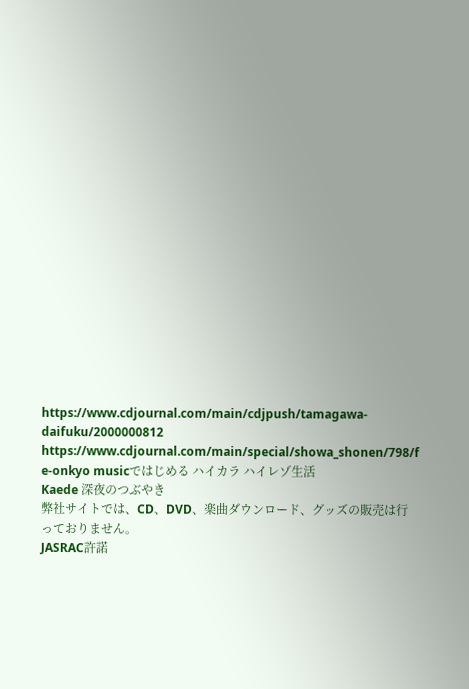https://www.cdjournal.com/main/cdjpush/tamagawa-daifuku/2000000812
https://www.cdjournal.com/main/special/showa_shonen/798/f
e-onkyo musicではじめる ハイカラ ハイレゾ生活
Kaede 深夜のつぶやき
弊社サイトでは、CD、DVD、楽曲ダウンロード、グッズの販売は行っておりません。
JASRAC許諾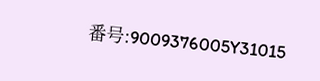番号:9009376005Y31015